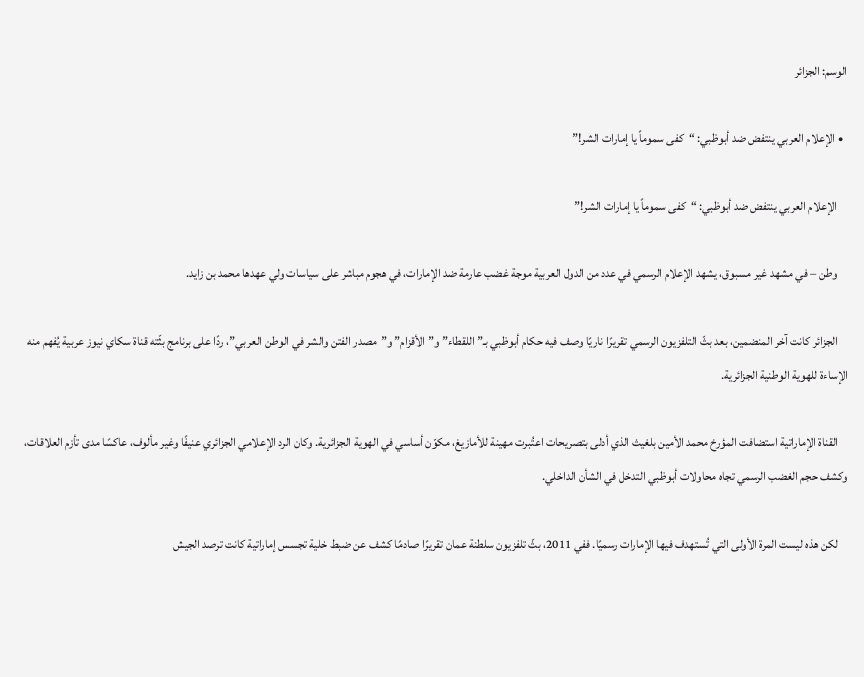الوسم: الجزائر

  • الإعلام العربي ينتفض ضد أبوظبي: “كفى سموماً يا إمارات الشر!”

    الإعلام العربي ينتفض ضد أبوظبي: “كفى سموماً يا إمارات الشر!”

    وطن – في مشهد غير مسبوق، يشهد الإعلام الرسمي في عدد من الدول العربية موجة غضب عارمة ضد الإمارات، في هجوم مباشر على سياسات ولي عهدها محمد بن زايد.

    الجزائر كانت آخر المنضمين، بعد بثّ التلفزيون الرسمي تقريرًا ناريًا وصف فيه حكام أبوظبي بـ”اللقطاء” و”الأقزام” و”مصدر الفتن والشر في الوطن العربي”، ردًا على برنامج بثّته قناة سكاي نيوز عربية يُفهم منه الإساءة للهوية الوطنية الجزائرية.

    القناة الإماراتية استضافت المؤرخ محمد الأمين بلغيث الذي أدلى بتصريحات اعتُبرت مهينة للأمازيغ، مكوّن أساسي في الهوية الجزائرية. وكان الرد الإعلامي الجزائري عنيفًا وغير مألوف، عاكسًا مدى تأزم العلاقات، وكشف حجم الغضب الرسمي تجاه محاولات أبوظبي التدخل في الشأن الداخلي.

    لكن هذه ليست المرة الأولى التي تُستهدف فيها الإمارات رسميًا. ففي 2011، بثّ تلفزيون سلطنة عمان تقريرًا صادمًا كشف عن ضبط خلية تجسس إماراتية كانت ترصد الجيش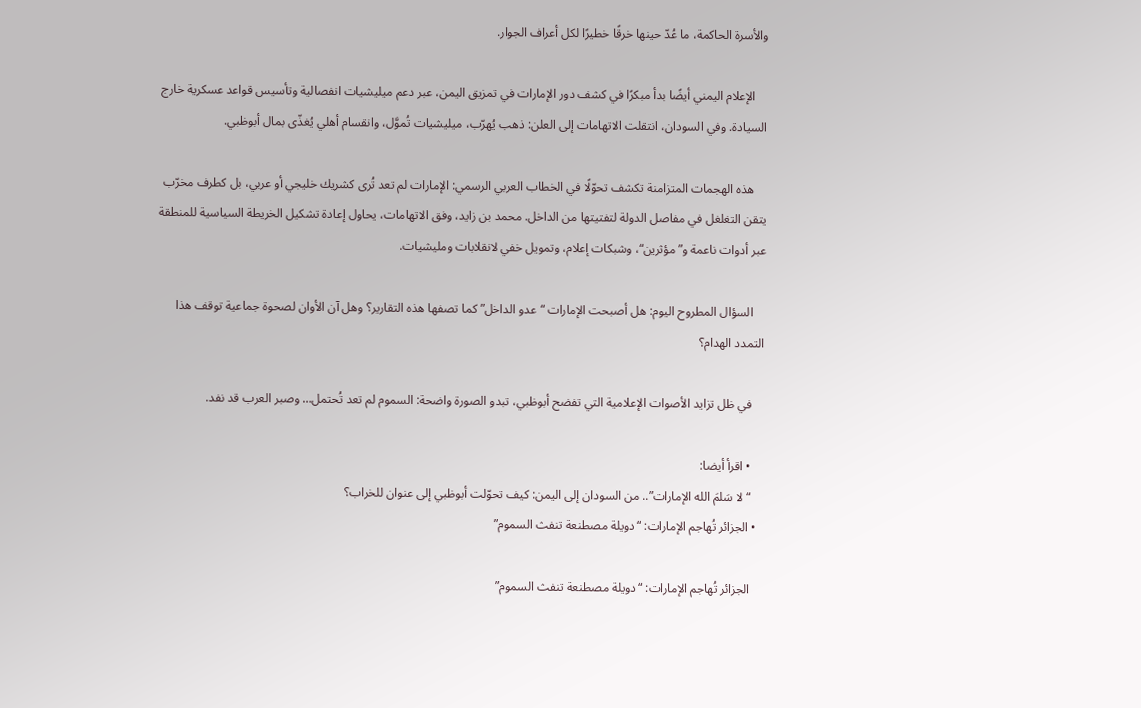والأسرة الحاكمة، ما عُدّ حينها خرقًا خطيرًا لكل أعراف الجوار.

    الإعلام اليمني أيضًا بدأ مبكرًا في كشف دور الإمارات في تمزيق اليمن، عبر دعم ميليشيات انفصالية وتأسيس قواعد عسكرية خارج السيادة. وفي السودان، انتقلت الاتهامات إلى العلن: ذهب يُهرّب، ميليشيات تُموَّل، وانقسام أهلي يُغذّى بمال أبوظبي.

    هذه الهجمات المتزامنة تكشف تحوّلًا في الخطاب العربي الرسمي: الإمارات لم تعد تُرى كشريك خليجي أو عربي، بل كطرف مخرّب يتقن التغلغل في مفاصل الدولة لتفتيتها من الداخل. محمد بن زايد، وفق الاتهامات، يحاول إعادة تشكيل الخريطة السياسية للمنطقة عبر أدوات ناعمة و”مؤثرين“، وشبكات إعلام، وتمويل خفي لانقلابات ومليشيات.

    السؤال المطروح اليوم: هل أصبحت الإمارات “عدو الداخل” كما تصفها هذه التقارير؟ وهل آن الأوان لصحوة جماعية توقف هذا التمدد الهدام؟

    في ظل تزايد الأصوات الإعلامية التي تفضح أبوظبي، تبدو الصورة واضحة: السموم لم تعد تُحتمل… وصبر العرب قد نفد.

    • اقرأ أيضا:
    “لا سَلمَ الله الإمارات”.. من السودان إلى اليمن: كيف تحوّلت أبوظبي إلى عنوان للخراب؟
  • الجزائر تُهاجم الإمارات: “دويلة مصطنعة تنفث السموم”

    الجزائر تُهاجم الإمارات: “دويلة مصطنعة تنفث السموم”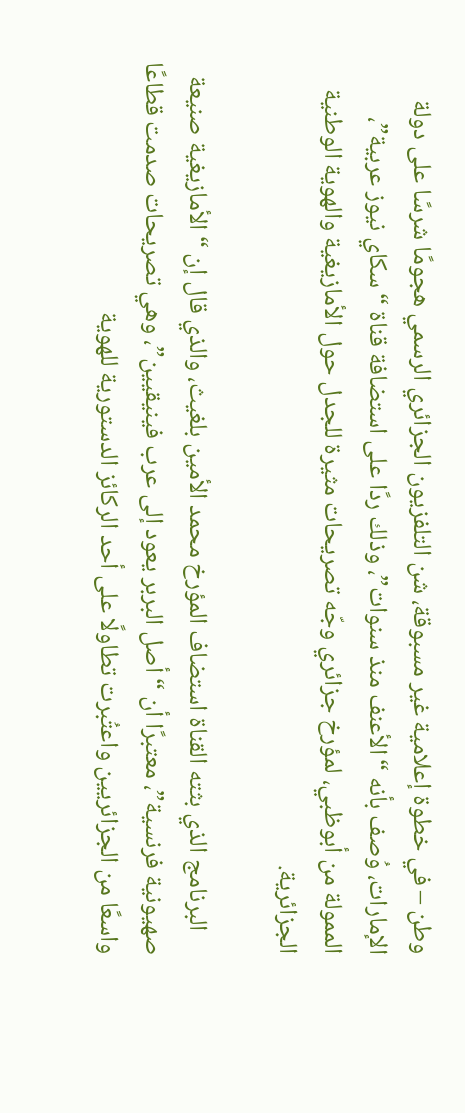وطن – في خطوة إعلامية غير مسبوقة، شن التلفزيون الجزائري الرسمي هجومًا شرسًا على دولة الإمارات، وُصف بأنه “الأعنف منذ سنوات”، وذلك ردًا على استضافة قناة “سكاي نيوز عربية”، الممولة من أبوظبي، لمؤرخ جزائري وجّه تصريحات مثيرة للجدل حول الأمازيغية والهوية الوطنية الجزائرية.

    البرنامج الذي بثته القناة استضاف المؤرخ محمد الأمين بلغيث، والذي قال إن “الأمازيغية صنيعة صهيونية فرنسية”، معتبرًا أن “أصل البربر يعود إلى عرب فينيقيين”، وهي تصريحات صدمت قطاعًا واسعًا من الجزائريين واعتُبرت تطاولًا على أحد الركائز الدستورية للهوية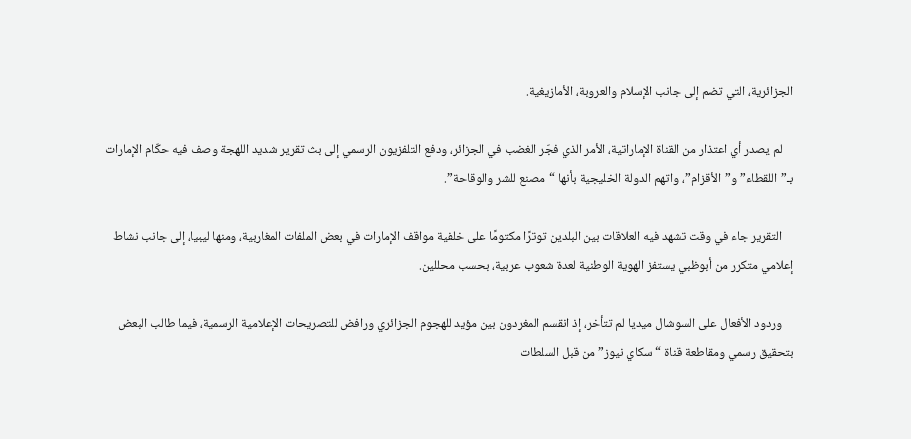الجزائرية، التي تضم إلى جانب الإسلام والعروبة، الأمازيغية.

    لم يصدر أي اعتذار من القناة الإماراتية، الأمر الذي فجّر الغضب في الجزائر، ودفع التلفزيون الرسمي إلى بث تقرير شديد اللهجة وصف فيه حكّام الإمارات بـ”اللقطاء” و”الأقزام”، واتهم الدولة الخليجية بأنها “مصنع للشر والوقاحة”.

    التقرير جاء في وقت تشهد فيه العلاقات بين البلدين توترًا مكتومًا على خلفية مواقف الإمارات في بعض الملفات المغاربية، ومنها ليبيا، إلى جانب نشاط إعلامي متكرر من أبوظبي يستفز الهوية الوطنية لعدة شعوب عربية، بحسب محللين.

    وردود الأفعال على السوشال ميديا لم تتأخر، إذ انقسم المغردون بين مؤيد للهجوم الجزائري ورافض للتصريحات الإعلامية الرسمية، فيما طالب البعض بتحقيق رسمي ومقاطعة قناة “سكاي نيوز” من قبل السلطات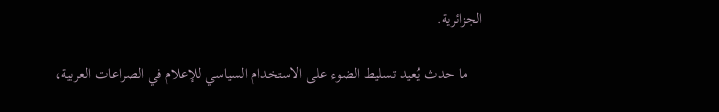الجزائرية.

    ما حدث يُعيد تسليط الضوء على الاستخدام السياسي للإعلام في الصراعات العربية،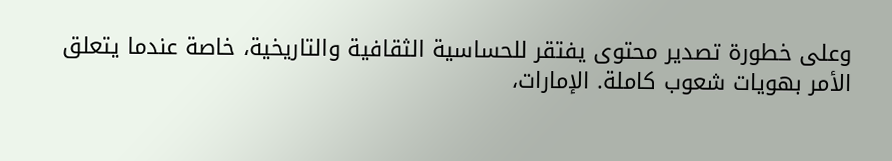وعلى خطورة تصدير محتوى يفتقر للحساسية الثقافية والتاريخية، خاصة عندما يتعلق الأمر بهويات شعوب كاملة. الإمارات،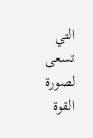التي تسعى لصورة القوة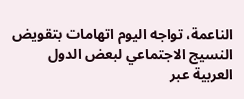الناعمة، تواجه اليوم اتهامات بتقويض النسيج الاجتماعي لبعض الدول العربية عبر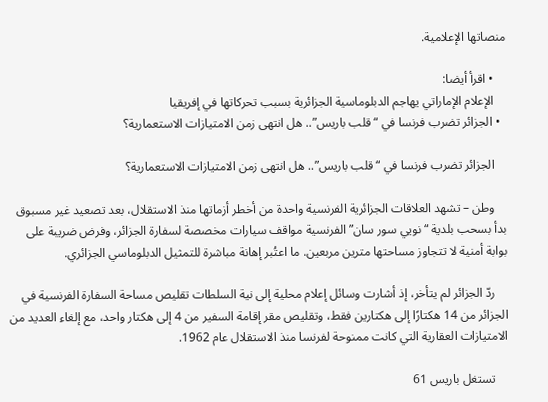منصاتها الإعلامية.

    • اقرأ أيضا:
    الإعلام الإماراتي يهاجم الدبلوماسية الجزائرية بسبب تحركاتها في إفريقيا
  • الجزائر تضرب فرنسا في “قلب باريس”.. هل انتهى زمن الامتيازات الاستعمارية؟

    الجزائر تضرب فرنسا في “قلب باريس”.. هل انتهى زمن الامتيازات الاستعمارية؟

    وطن – تشهد العلاقات الجزائرية الفرنسية واحدة من أخطر أزماتها منذ الاستقلال، بعد تصعيد غير مسبوق بدأ بسحب بلدية “نويي سور سان” الفرنسية مواقف سيارات مخصصة لسفارة الجزائر، وفرض ضريبة على بوابة أمنية لا تتجاوز مساحتها مترين مربعين. ما اعتُبر إهانة مباشرة للتمثيل الدبلوماسي الجزائري.

    ردّ الجزائر لم يتأخر، إذ أشارت وسائل إعلام محلية إلى نية السلطات تقليص مساحة السفارة الفرنسية في الجزائر من 14 هكتارًا إلى هكتارين فقط، وتقليص مقر إقامة السفير من 4 إلى هكتار واحد، مع إلغاء العديد من الامتيازات العقارية التي كانت ممنوحة لفرنسا منذ الاستقلال عام 1962.

    تستغل باريس 61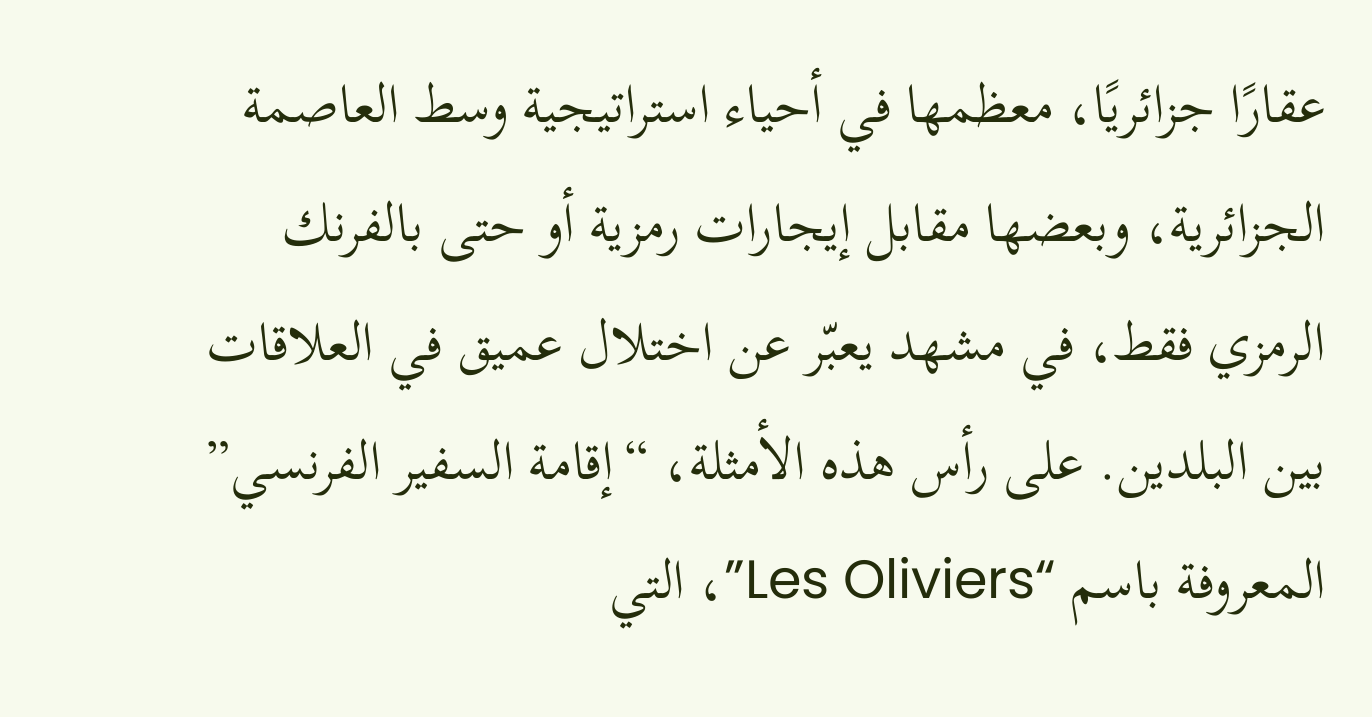عقارًا جزائريًا، معظمها في أحياء استراتيجية وسط العاصمة الجزائرية، وبعضها مقابل إيجارات رمزية أو حتى بالفرنك الرمزي فقط، في مشهد يعبّر عن اختلال عميق في العلاقات بين البلدين. على رأس هذه الأمثلة، “إقامة السفير الفرنسي” المعروفة باسم “Les Oliviers”، التي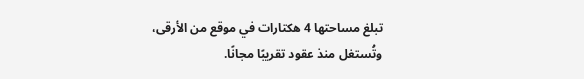تبلغ مساحتها 4 هكتارات في موقع من الأرقى، وتُستغل منذ عقود تقريبًا مجانًا.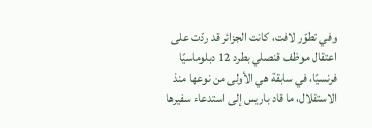وفي تطوّر لافت، كانت الجزائر قد ردّت على اعتقال موظف قنصلي بطرد 12 دبلوماسيًا فرنسيًا، في سابقة هي الأولى من نوعها منذ الاستقلال، ما قاد باريس إلى استدعاء سفيرها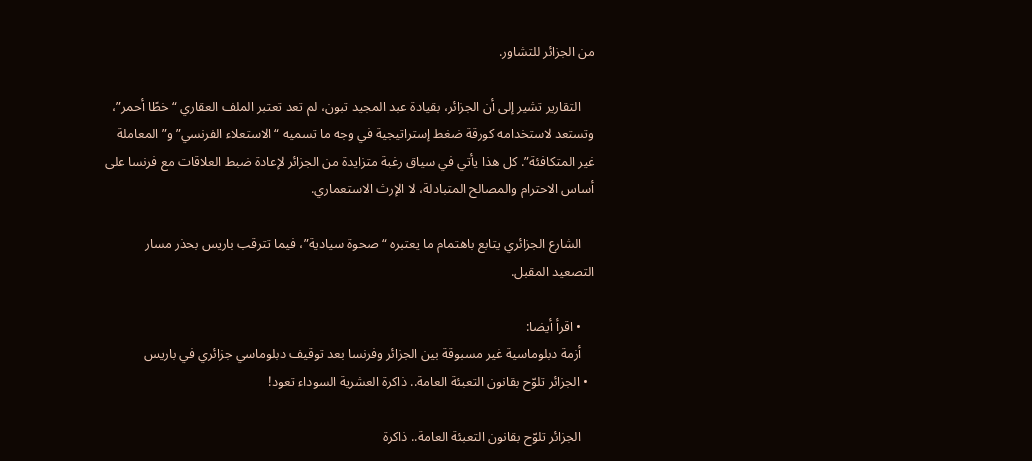من الجزائر للتشاور.

    التقارير تشير إلى أن الجزائر، بقيادة عبد المجيد تبون، لم تعد تعتبر الملف العقاري “خطًا أحمر”، وتستعد لاستخدامه كورقة ضغط إستراتيجية في وجه ما تسميه “الاستعلاء الفرنسي” و”المعاملة غير المتكافئة”. كل هذا يأتي في سياق رغبة متزايدة من الجزائر لإعادة ضبط العلاقات مع فرنسا على أساس الاحترام والمصالح المتبادلة، لا الإرث الاستعماري.

    الشارع الجزائري يتابع باهتمام ما يعتبره “صحوة سيادية”، فيما تترقب باريس بحذر مسار التصعيد المقبل.

    • اقرأ أيضا:
    أزمة دبلوماسية غير مسبوقة بين الجزائر وفرنسا بعد توقيف دبلوماسي جزائري في باريس
  • الجزائر تلوّح بقانون التعبئة العامة.. ذاكرة العشرية السوداء تعود!

    الجزائر تلوّح بقانون التعبئة العامة.. ذاكرة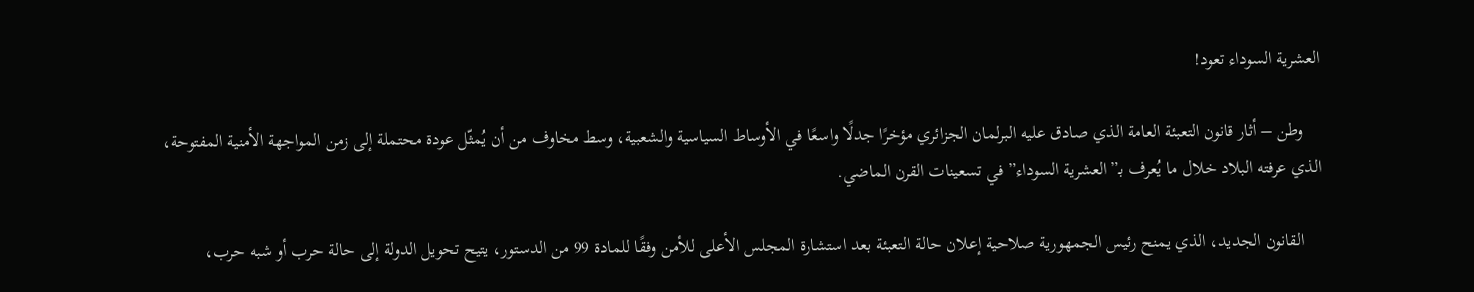العشرية السوداء تعود!

    وطن – أثار قانون التعبئة العامة الذي صادق عليه البرلمان الجزائري مؤخرًا جدلًا واسعًا في الأوساط السياسية والشعبية، وسط مخاوف من أن يُمثّل عودة محتملة إلى زمن المواجهة الأمنية المفتوحة، الذي عرفته البلاد خلال ما يُعرف بـ”العشرية السوداء” في تسعينات القرن الماضي.

    القانون الجديد، الذي يمنح رئيس الجمهورية صلاحية إعلان حالة التعبئة بعد استشارة المجلس الأعلى للأمن وفقًا للمادة 99 من الدستور، يتيح تحويل الدولة إلى حالة حرب أو شبه حرب،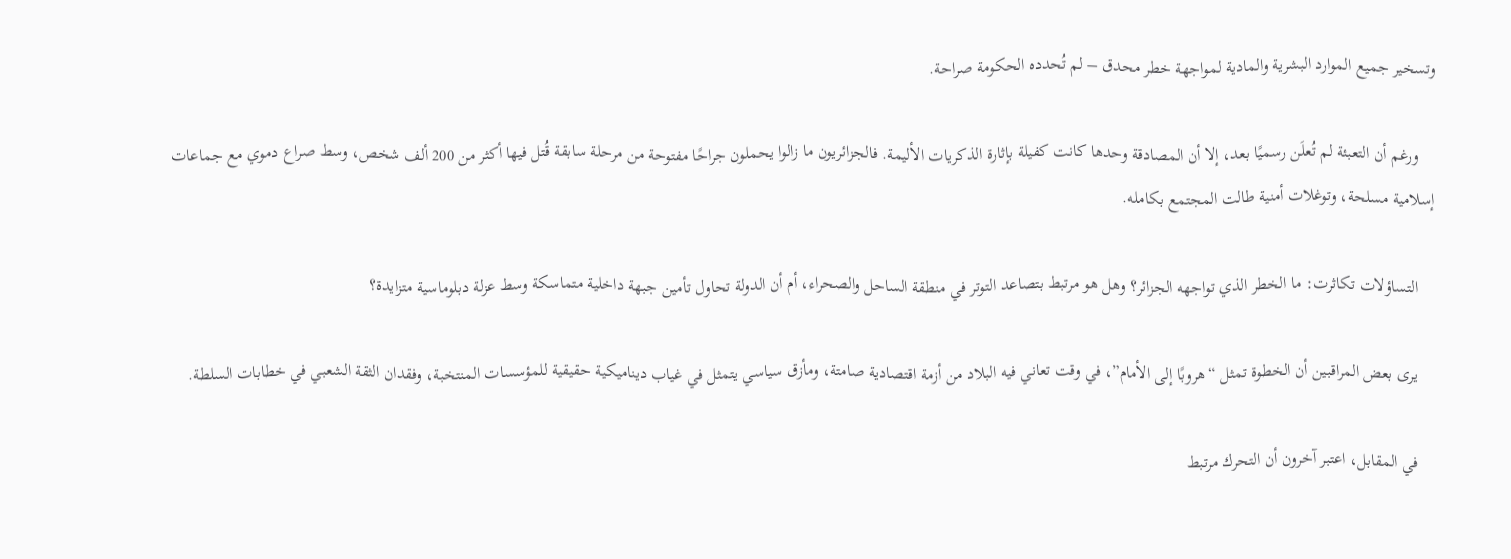وتسخير جميع الموارد البشرية والمادية لمواجهة خطر محدق – لم تُحدده الحكومة صراحة.

    ورغم أن التعبئة لم تُعلَن رسميًا بعد، إلا أن المصادقة وحدها كانت كفيلة بإثارة الذكريات الأليمة. فالجزائريون ما زالوا يحملون جراحًا مفتوحة من مرحلة سابقة قُتل فيها أكثر من 200 ألف شخص، وسط صراع دموي مع جماعات إسلامية مسلحة، وتوغلات أمنية طالت المجتمع بكامله.

    التساؤلات تكاثرت: ما الخطر الذي تواجهه الجزائر؟ وهل هو مرتبط بتصاعد التوتر في منطقة الساحل والصحراء، أم أن الدولة تحاول تأمين جبهة داخلية متماسكة وسط عزلة دبلوماسية متزايدة؟

    يرى بعض المراقبين أن الخطوة تمثل “هروبًا إلى الأمام”، في وقت تعاني فيه البلاد من أزمة اقتصادية صامتة، ومأزق سياسي يتمثل في غياب ديناميكية حقيقية للمؤسسات المنتخبة، وفقدان الثقة الشعبي في خطابات السلطة.

    في المقابل، اعتبر آخرون أن التحرك مرتبط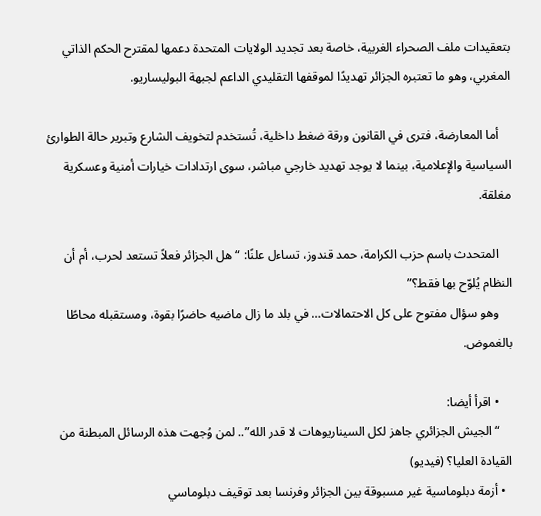بتعقيدات ملف الصحراء الغربية، خاصة بعد تجديد الولايات المتحدة دعمها لمقترح الحكم الذاتي المغربي، وهو ما تعتبره الجزائر تهديدًا لموقفها التقليدي الداعم لجبهة البوليساريو.

    أما المعارضة، فترى في القانون ورقة ضغط داخلية، تُستخدم لتخويف الشارع وتبرير حالة الطوارئ السياسية والإعلامية، بينما لا يوجد تهديد خارجي مباشر، سوى ارتدادات خيارات أمنية وعسكرية مغلقة.

    المتحدث باسم حزب الكرامة، حمد قندوز، تساءل علنًا: “هل الجزائر فعلاً تستعد لحرب، أم أن النظام يُلوّح بها فقط؟”
    وهو سؤال مفتوح على كل الاحتمالات… في بلد ما زال ماضيه حاضرًا بقوة، ومستقبله محاطًا بالغموض.

    • اقرأ أيضا:
    “الجيش الجزائري جاهز لكل السيناريوهات لا قدر الله”.. لمن وُجهت هذه الرسائل المبطنة من القيادة العليا؟ (فيديو)
  • أزمة دبلوماسية غير مسبوقة بين الجزائر وفرنسا بعد توقيف دبلوماسي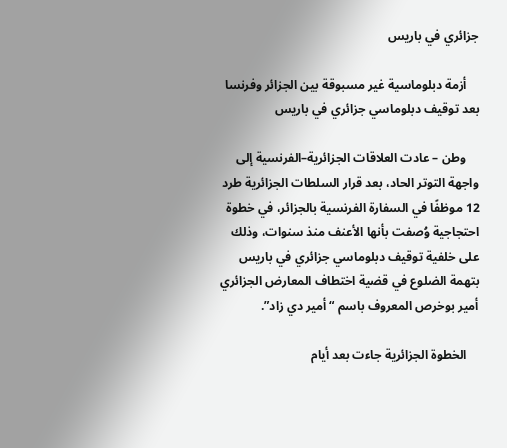جزائري في باريس

    أزمة دبلوماسية غير مسبوقة بين الجزائر وفرنسا بعد توقيف دبلوماسي جزائري في باريس

    وطن – عادت العلاقات الجزائرية–الفرنسية إلى واجهة التوتر الحاد، بعد قرار السلطات الجزائرية طرد 12 موظفًا في السفارة الفرنسية بالجزائر، في خطوة احتجاجية وُصفت بأنها الأعنف منذ سنوات، وذلك على خلفية توقيف دبلوماسي جزائري في باريس بتهمة الضلوع في قضية اختطاف المعارض الجزائري أمير بوخرص المعروف باسم “أمير دي زاد”.

    الخطوة الجزائرية جاءت بعد أيام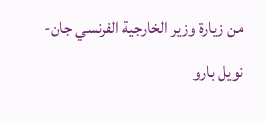من زيارة وزير الخارجية الفرنسي جان-نويل بارو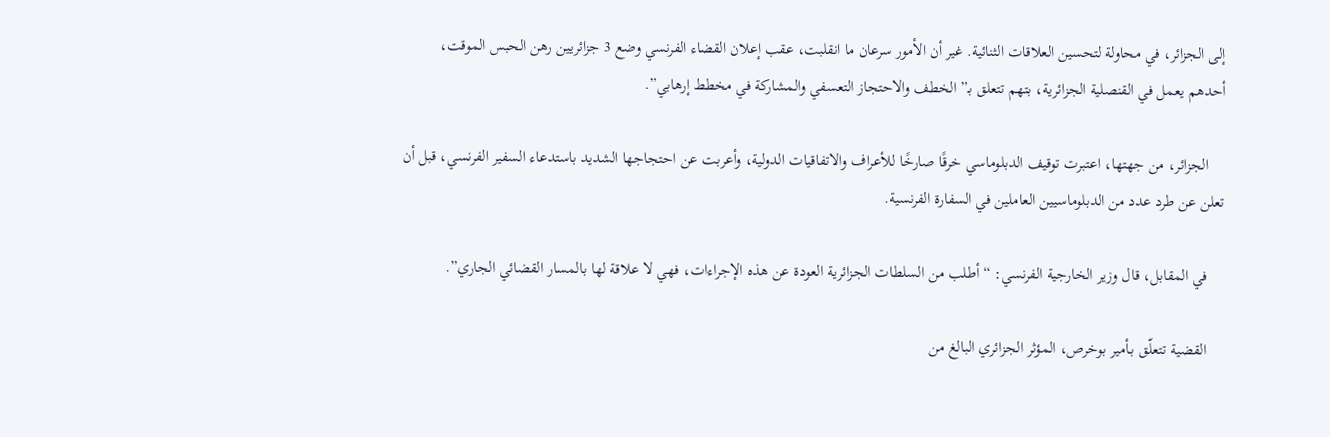إلى الجزائر، في محاولة لتحسين العلاقات الثنائية. غير أن الأمور سرعان ما انقلبت، عقب إعلان القضاء الفرنسي وضع 3 جزائريين رهن الحبس الموقت، أحدهم يعمل في القنصلية الجزائرية، بتهم تتعلق بـ”الخطف والاحتجاز التعسفي والمشاركة في مخطط إرهابي”.

    الجزائر، من جهتها، اعتبرت توقيف الدبلوماسي خرقًا صارخًا للأعراف والاتفاقيات الدولية، وأعربت عن احتجاجها الشديد باستدعاء السفير الفرنسي، قبل أن تعلن عن طرد عدد من الدبلوماسيين العاملين في السفارة الفرنسية.

    في المقابل، قال وزير الخارجية الفرنسي: “أطلب من السلطات الجزائرية العودة عن هذه الإجراءات، فهي لا علاقة لها بالمسار القضائي الجاري”.

    القضية تتعلّق بـأمير بوخرص، المؤثر الجزائري البالغ من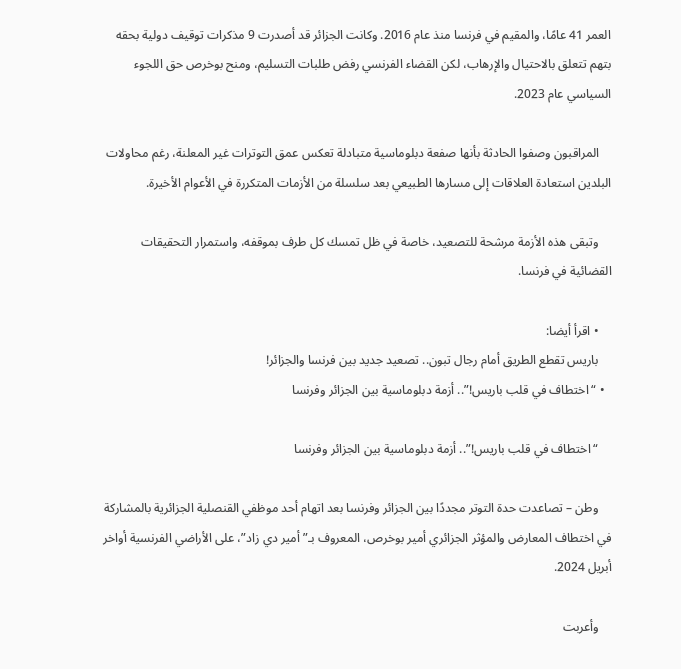العمر 41 عامًا، والمقيم في فرنسا منذ عام 2016. وكانت الجزائر قد أصدرت 9 مذكرات توقيف دولية بحقه بتهم تتعلق بالاحتيال والإرهاب، لكن القضاء الفرنسي رفض طلبات التسليم، ومنح بوخرص حق اللجوء السياسي عام 2023.

    المراقبون وصفوا الحادثة بأنها صفعة دبلوماسية متبادلة تعكس عمق التوترات غير المعلنة، رغم محاولات البلدين استعادة العلاقات إلى مسارها الطبيعي بعد سلسلة من الأزمات المتكررة في الأعوام الأخيرة.

    وتبقى هذه الأزمة مرشحة للتصعيد، خاصة في ظل تمسك كل طرف بموقفه، واستمرار التحقيقات القضائية في فرنسا.

    • اقرأ أيضا:
    باريس تقطع الطريق أمام رجال تبون.. تصعيد جديد بين فرنسا والجزائر!
  • “اختطاف في قلب باريس!”.. أزمة دبلوماسية بين الجزائر وفرنسا

    “اختطاف في قلب باريس!”.. أزمة دبلوماسية بين الجزائر وفرنسا

    وطن – تصاعدت حدة التوتر مجددًا بين الجزائر وفرنسا بعد اتهام أحد موظفي القنصلية الجزائرية بالمشاركة في اختطاف المعارض والمؤثر الجزائري أمير بوخرص، المعروف بـ”أمير دي زاد”، على الأراضي الفرنسية أواخر أبريل 2024.

    وأعربت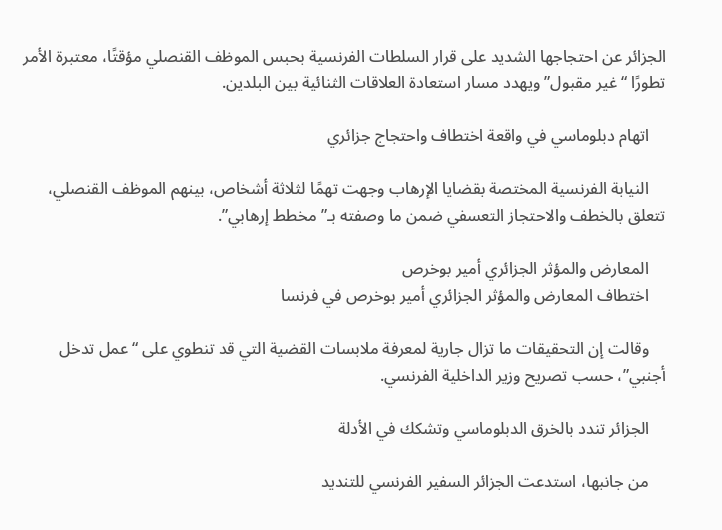الجزائر عن احتجاجها الشديد على قرار السلطات الفرنسية بحبس الموظف القنصلي مؤقتًا، معتبرة الأمر تطورًا “غير مقبول” ويهدد مسار استعادة العلاقات الثنائية بين البلدين.

    اتهام دبلوماسي في واقعة اختطاف واحتجاج جزائري

    النيابة الفرنسية المختصة بقضايا الإرهاب وجهت تهمًا لثلاثة أشخاص، بينهم الموظف القنصلي، تتعلق بالخطف والاحتجاز التعسفي ضمن ما وصفته بـ”مخطط إرهابي”.

    المعارض والمؤثر الجزائري أمير بوخرص
    اختطاف المعارض والمؤثر الجزائري أمير بوخرص في فرنسا

    وقالت إن التحقيقات ما تزال جارية لمعرفة ملابسات القضية التي قد تنطوي على “عمل تدخل أجنبي”، حسب تصريح وزير الداخلية الفرنسي.

    الجزائر تندد بالخرق الدبلوماسي وتشكك في الأدلة

    من جانبها، استدعت الجزائر السفير الفرنسي للتنديد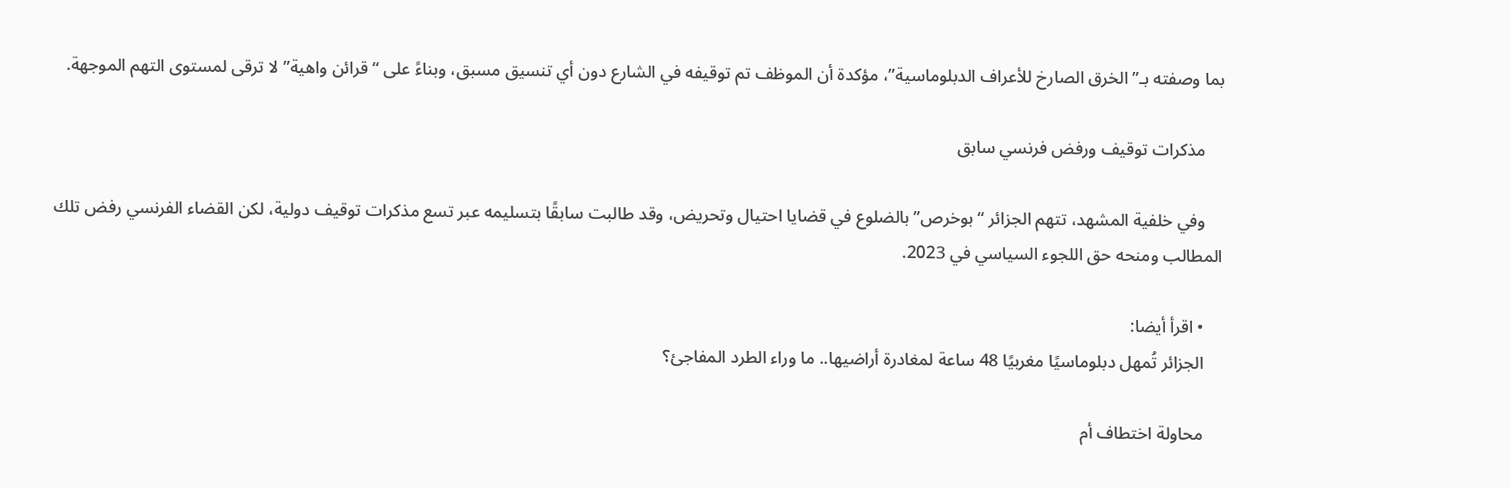بما وصفته بـ”الخرق الصارخ للأعراف الدبلوماسية”، مؤكدة أن الموظف تم توقيفه في الشارع دون أي تنسيق مسبق، وبناءً على “قرائن واهية” لا ترقى لمستوى التهم الموجهة.

    مذكرات توقيف ورفض فرنسي سابق

    وفي خلفية المشهد، تتهم الجزائر “بوخرص” بالضلوع في قضايا احتيال وتحريض، وقد طالبت سابقًا بتسليمه عبر تسع مذكرات توقيف دولية، لكن القضاء الفرنسي رفض تلك المطالب ومنحه حق اللجوء السياسي في 2023.

    • اقرأ أيضا:
    الجزائر تُمهل دبلوماسيًا مغربيًا 48 ساعة لمغادرة أراضيها.. ما وراء الطرد المفاجئ؟

    محاولة اختطاف أم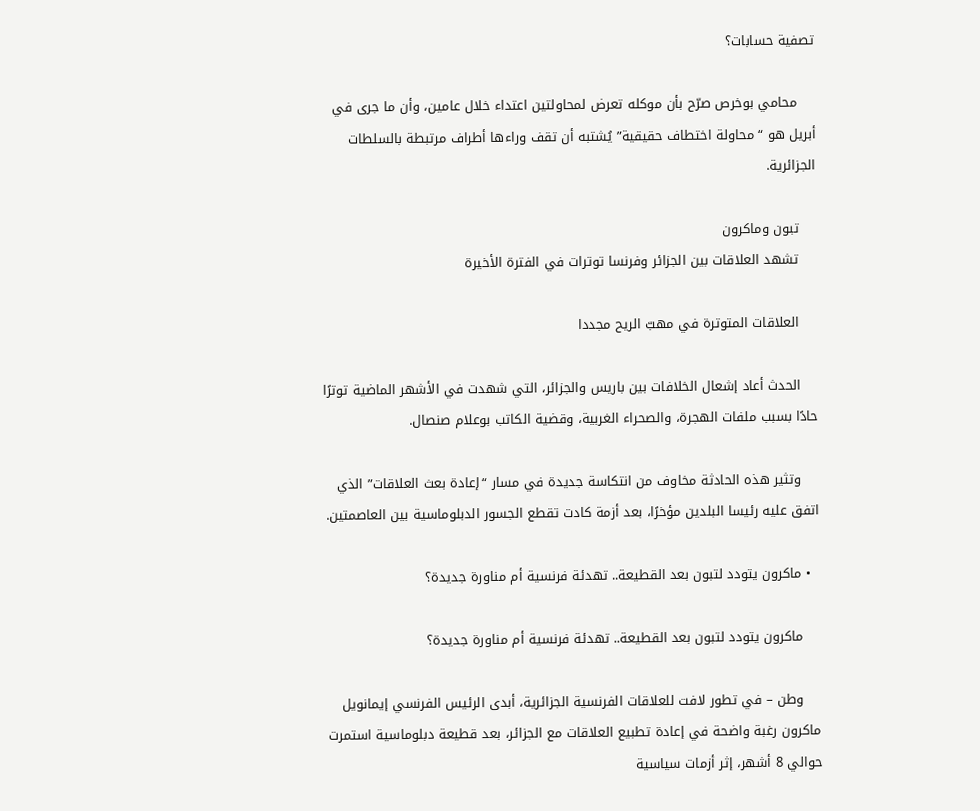تصفية حسابات؟

    محامي بوخرص صرّح بأن موكله تعرض لمحاولتين اعتداء خلال عامين، وأن ما جرى في أبريل هو “محاولة اختطاف حقيقية” يُشتبه أن تقف وراءها أطراف مرتبطة بالسلطات الجزائرية.

    تبون وماكرون
    تشهد العلاقات بين الجزائر وفرنسا توترات في الفترة الأخيرة

    العلاقات المتوترة في مهبّ الريح مجددا

    الحدث أعاد إشعال الخلافات بين باريس والجزائر، التي شهدت في الأشهر الماضية توترًا حادًا بسبب ملفات الهجرة، والصحراء الغربية، وقضية الكاتب بوعلام صنصال.

    وتثير هذه الحادثة مخاوف من انتكاسة جديدة في مسار “إعادة بعث العلاقات” الذي اتفق عليه رئيسا البلدين مؤخرًا، بعد أزمة كادت تقطع الجسور الدبلوماسية بين العاصمتين.

  • ماكرون يتودد لتبون بعد القطيعة.. تهدئة فرنسية أم مناورة جديدة؟

    ماكرون يتودد لتبون بعد القطيعة.. تهدئة فرنسية أم مناورة جديدة؟

    وطن – في تطور لافت للعلاقات الفرنسية الجزائرية، أبدى الرئيس الفرنسي إيمانويل ماكرون رغبة واضحة في إعادة تطبيع العلاقات مع الجزائر، بعد قطيعة دبلوماسية استمرت حوالي 8 أشهر، إثر أزمات سياسية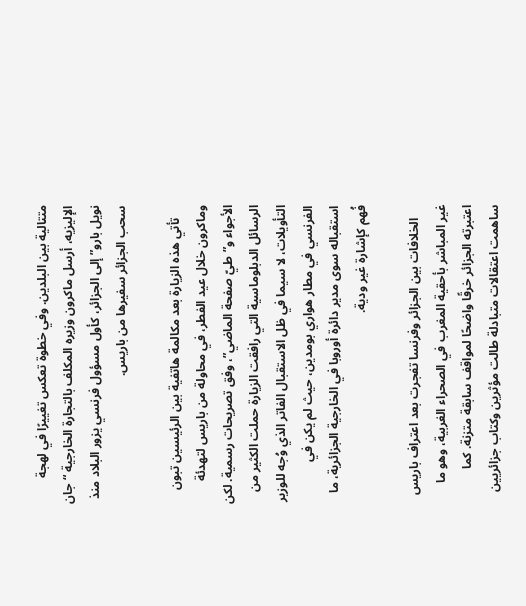متتالية بين البلدين. وفي خطوة تعكس تغييرًا في لهجة الإليزيه، أرسل ماكرون وزيره المكلف بالتجارة الخارجية “جان نويل بارو” إلى الجزائر، كأول مسؤول فرنسي يزور البلاد منذ سحب الجزائر سفيرها من باريس.

    تأتي هذه الزيارة بعد مكالمة هاتفية بين الرئيسين تبون وماكرون خلال عيد الفطر، في محاولة من باريس لتهدئة الأجواء و”طيّ صفحة الماضي”، وفق تصريحات رسمية. لكن الرسائل الدبلوماسية التي رافقت الزيارة حملت الكثير من التأويلات، لا سيما في ظل الاستقبال الفاتر الذي وُجه للوزير الفرنسي في مطار هواري بومدين، حيث لم يكن في استقباله سوى مدير دائرة أوروبا في الخارجية الجزائرية، ما فُهم كإشارة غير ودية.

    الخلافات بين الجزائر وفرنسا تفجرت بعد اعتراف باريس غير المباشر بأحقية المغرب في الصحراء الغربية، وهو ما اعتبرته الجزائر خرقًا واضحًا لمواقف سابقة متزنة. كما ساهمت اعتقالات متبادلة طالت مؤثرين وكتاب جزائريين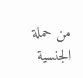من حملة الجنسية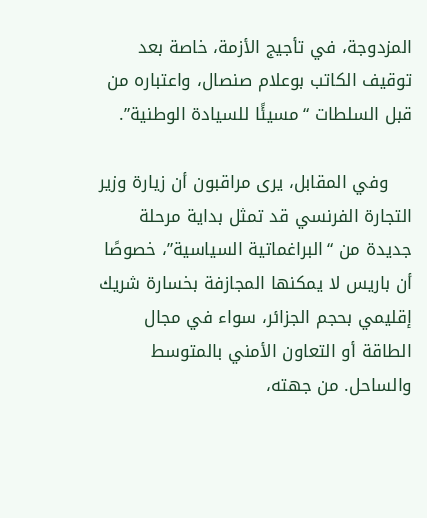المزدوجة، في تأجيج الأزمة، خاصة بعد توقيف الكاتب بوعلام صنصال، واعتباره من قبل السلطات “مسيئًا للسيادة الوطنية”.

    وفي المقابل، يرى مراقبون أن زيارة وزير التجارة الفرنسي قد تمثل بداية مرحلة جديدة من “البراغماتية السياسية”، خصوصًا أن باريس لا يمكنها المجازفة بخسارة شريك إقليمي بحجم الجزائر، سواء في مجال الطاقة أو التعاون الأمني بالمتوسط والساحل. من جهته،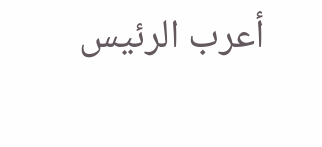أعرب الرئيس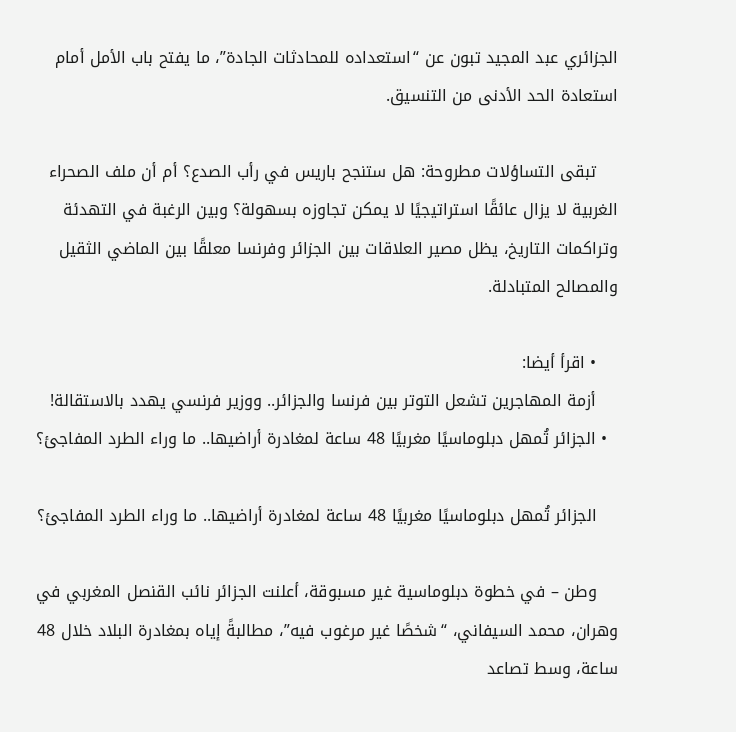الجزائري عبد المجيد تبون عن “استعداده للمحادثات الجادة”، ما يفتح باب الأمل أمام استعادة الحد الأدنى من التنسيق.

    تبقى التساؤلات مطروحة: هل ستنجح باريس في رأب الصدع؟ أم أن ملف الصحراء الغربية لا يزال عائقًا استراتيجيًا لا يمكن تجاوزه بسهولة؟ وبين الرغبة في التهدئة وتراكمات التاريخ، يظل مصير العلاقات بين الجزائر وفرنسا معلقًا بين الماضي الثقيل والمصالح المتبادلة.

    • اقرأ أيضا:
    أزمة المهاجرين تشعل التوتر بين فرنسا والجزائر.. ووزير فرنسي يهدد بالاستقالة!
  • الجزائر تُمهل دبلوماسيًا مغربيًا 48 ساعة لمغادرة أراضيها.. ما وراء الطرد المفاجئ؟

    الجزائر تُمهل دبلوماسيًا مغربيًا 48 ساعة لمغادرة أراضيها.. ما وراء الطرد المفاجئ؟

    وطن – في خطوة دبلوماسية غير مسبوقة، أعلنت الجزائر نائب القنصل المغربي في وهران، محمد السيفاني، “شخصًا غير مرغوب فيه”، مطالبةً إياه بمغادرة البلاد خلال 48 ساعة، وسط تصاعد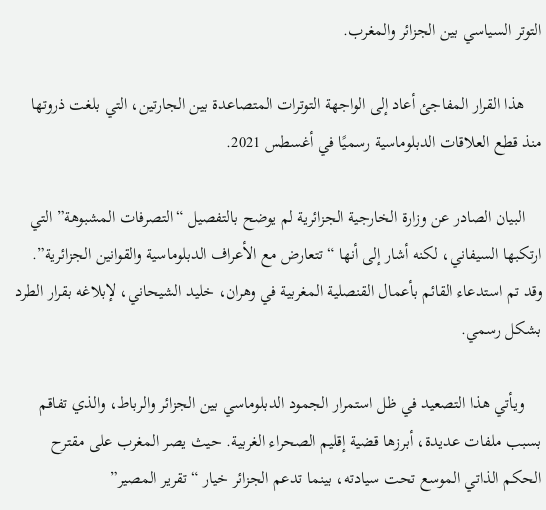التوتر السياسي بين الجزائر والمغرب.

    هذا القرار المفاجئ أعاد إلى الواجهة التوترات المتصاعدة بين الجارتين، التي بلغت ذروتها منذ قطع العلاقات الدبلوماسية رسميًا في أغسطس 2021.

    البيان الصادر عن وزارة الخارجية الجزائرية لم يوضح بالتفصيل “التصرفات المشبوهة” التي ارتكبها السيفاني، لكنه أشار إلى أنها “تتعارض مع الأعراف الدبلوماسية والقوانين الجزائرية”. وقد تم استدعاء القائم بأعمال القنصلية المغربية في وهران، خليد الشيحاني، لإبلاغه بقرار الطرد بشكل رسمي.

    ويأتي هذا التصعيد في ظل استمرار الجمود الدبلوماسي بين الجزائر والرباط، والذي تفاقم بسبب ملفات عديدة، أبرزها قضية إقليم الصحراء الغربية. حيث يصر المغرب على مقترح الحكم الذاتي الموسع تحت سيادته، بينما تدعم الجزائر خيار “تقرير المصير”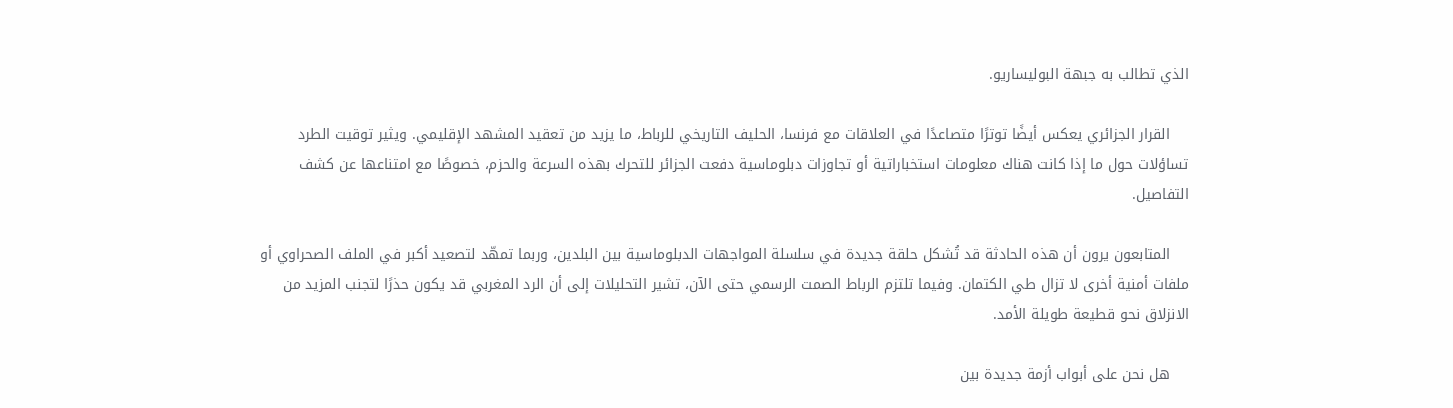الذي تطالب به جبهة البوليساريو.

    القرار الجزائري يعكس أيضًا توترًا متصاعدًا في العلاقات مع فرنسا، الحليف التاريخي للرباط، ما يزيد من تعقيد المشهد الإقليمي. ويثير توقيت الطرد تساؤلات حول ما إذا كانت هناك معلومات استخباراتية أو تجاوزات دبلوماسية دفعت الجزائر للتحرك بهذه السرعة والحزم، خصوصًا مع امتناعها عن كشف التفاصيل.

    المتابعون يرون أن هذه الحادثة قد تُشكل حلقة جديدة في سلسلة المواجهات الدبلوماسية بين البلدين، وربما تمهّد لتصعيد أكبر في الملف الصحراوي أو ملفات أمنية أخرى لا تزال طي الكتمان. وفيما تلتزم الرباط الصمت الرسمي حتى الآن، تشير التحليلات إلى أن الرد المغربي قد يكون حذرًا لتجنب المزيد من الانزلاق نحو قطيعة طويلة الأمد.

    هل نحن على أبواب أزمة جديدة بين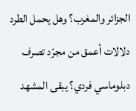الجزائر والمغرب؟ وهل يحمل الطرد دلالات أعمق من مجرّد تصرف دبلوماسي فردي؟ يبقى المشهد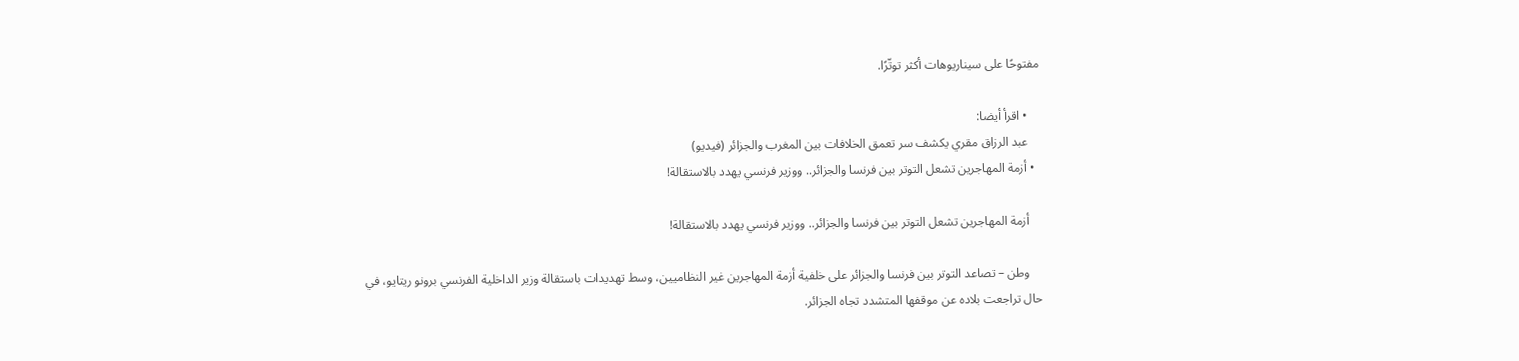مفتوحًا على سيناريوهات أكثر توتّرًا.

    • اقرأ أيضا:
    عبد الرزاق مقري يكشف سر تعمق الخلافات بين المغرب والجزائر (فيديو)
  • أزمة المهاجرين تشعل التوتر بين فرنسا والجزائر.. ووزير فرنسي يهدد بالاستقالة!

    أزمة المهاجرين تشعل التوتر بين فرنسا والجزائر.. ووزير فرنسي يهدد بالاستقالة!

    وطن – تصاعد التوتر بين فرنسا والجزائر على خلفية أزمة المهاجرين غير النظاميين، وسط تهديدات باستقالة وزير الداخلية الفرنسي برونو ريتايو، في حال تراجعت بلاده عن موقفها المتشدد تجاه الجزائر.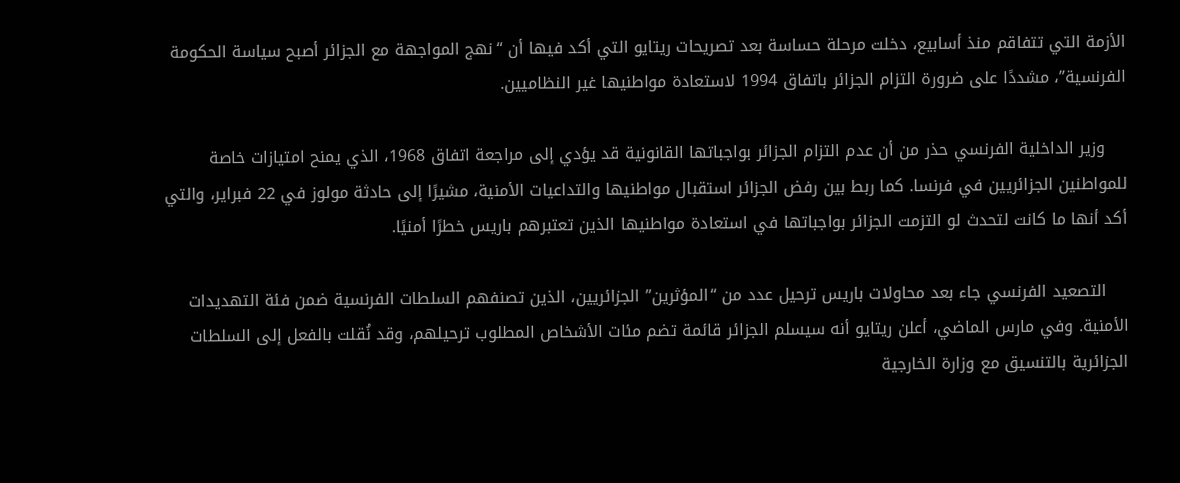الأزمة التي تتفاقم منذ أسابيع، دخلت مرحلة حساسة بعد تصريحات ريتايو التي أكد فيها أن “نهج المواجهة مع الجزائر أصبح سياسة الحكومة الفرنسية”، مشددًا على ضرورة التزام الجزائر باتفاق 1994 لاستعادة مواطنيها غير النظاميين.

    وزير الداخلية الفرنسي حذر من أن عدم التزام الجزائر بواجباتها القانونية قد يؤدي إلى مراجعة اتفاق 1968، الذي يمنح امتيازات خاصة للمواطنين الجزائريين في فرنسا. كما ربط بين رفض الجزائر استقبال مواطنيها والتداعيات الأمنية، مشيرًا إلى حادثة مولوز في 22 فبراير، والتي أكد أنها ما كانت لتحدث لو التزمت الجزائر بواجباتها في استعادة مواطنيها الذين تعتبرهم باريس خطرًا أمنيًا.

    التصعيد الفرنسي جاء بعد محاولات باريس ترحيل عدد من “المؤثرين” الجزائريين، الذين تصنفهم السلطات الفرنسية ضمن فئة التهديدات الأمنية. وفي مارس الماضي، أعلن ريتايو أنه سيسلم الجزائر قائمة تضم مئات الأشخاص المطلوب ترحيلهم، وقد نُقلت بالفعل إلى السلطات الجزائرية بالتنسيق مع وزارة الخارجية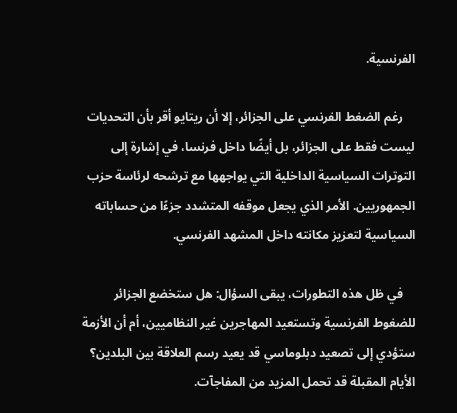الفرنسية.

    رغم الضغط الفرنسي على الجزائر، إلا أن ريتايو أقر بأن التحديات ليست فقط على الجزائر، بل أيضًا داخل فرنسا، في إشارة إلى التوترات السياسية الداخلية التي يواجهها مع ترشحه لرئاسة حزب الجمهوريين. الأمر الذي يجعل موقفه المتشدد جزءًا من حساباته السياسية لتعزيز مكانته داخل المشهد الفرنسي.

    في ظل هذه التطورات، يبقى السؤال: هل ستخضع الجزائر للضغوط الفرنسية وتستعيد المهاجرين غير النظاميين، أم أن الأزمة ستؤدي إلى تصعيد دبلوماسي قد يعيد رسم العلاقة بين البلدين؟ الأيام المقبلة قد تحمل المزيد من المفاجآت.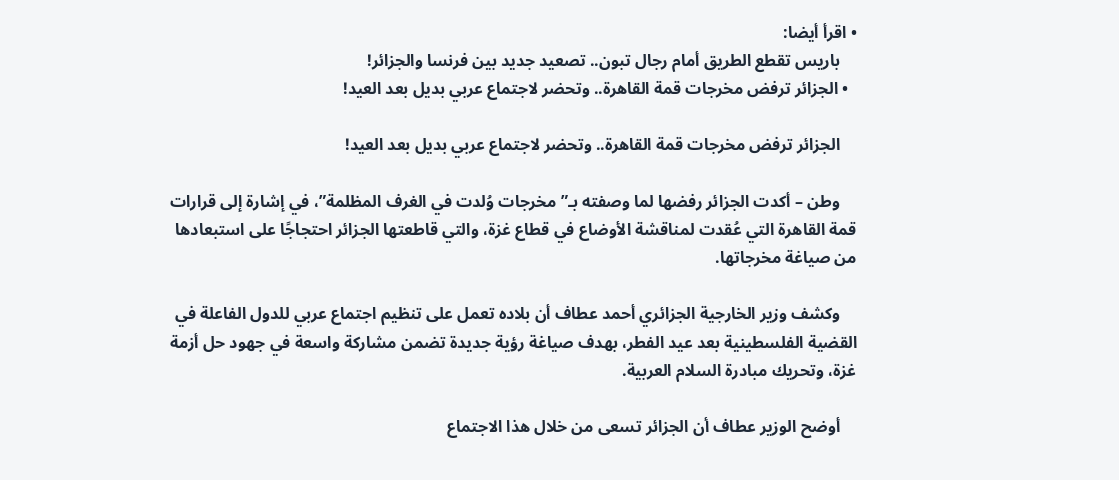• اقرأ أيضا:
    باريس تقطع الطريق أمام رجال تبون.. تصعيد جديد بين فرنسا والجزائر!
  • الجزائر ترفض مخرجات قمة القاهرة.. وتحضر لاجتماع عربي بديل بعد العيد!

    الجزائر ترفض مخرجات قمة القاهرة.. وتحضر لاجتماع عربي بديل بعد العيد!

    وطن – أكدت الجزائر رفضها لما وصفته بـ”مخرجات وُلدت في الغرف المظلمة”، في إشارة إلى قرارات قمة القاهرة التي عُقدت لمناقشة الأوضاع في قطاع غزة، والتي قاطعتها الجزائر احتجاجًا على استبعادها من صياغة مخرجاتها.

    وكشف وزير الخارجية الجزائري أحمد عطاف أن بلاده تعمل على تنظيم اجتماع عربي للدول الفاعلة في القضية الفلسطينية بعد عيد الفطر، بهدف صياغة رؤية جديدة تضمن مشاركة واسعة في جهود حل أزمة غزة، وتحريك مبادرة السلام العربية.

    أوضح الوزير عطاف أن الجزائر تسعى من خلال هذا الاجتماع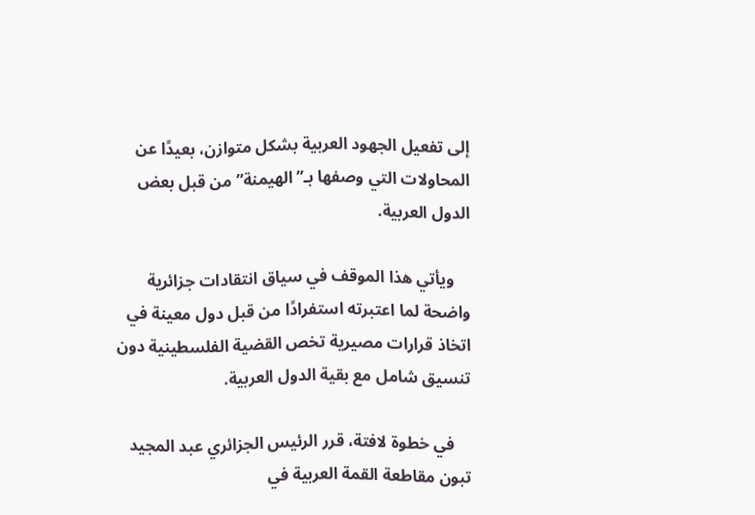إلى تفعيل الجهود العربية بشكل متوازن، بعيدًا عن المحاولات التي وصفها بـ”الهيمنة” من قبل بعض الدول العربية.

    ويأتي هذا الموقف في سياق انتقادات جزائرية واضحة لما اعتبرته استفرادًا من قبل دول معينة في اتخاذ قرارات مصيرية تخص القضية الفلسطينية دون تنسيق شامل مع بقية الدول العربية.

    في خطوة لافتة، قرر الرئيس الجزائري عبد المجيد تبون مقاطعة القمة العربية في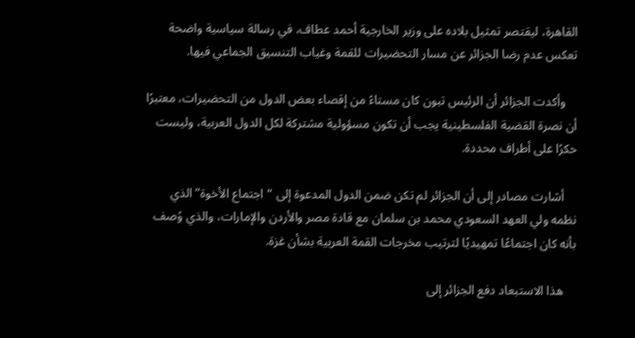القاهرة، ليقتصر تمثيل بلاده على وزير الخارجية أحمد عطاف، في رسالة سياسية واضحة تعكس عدم رضا الجزائر عن مسار التحضيرات للقمة وغياب التنسيق الجماعي فيها.

    وأكدت الجزائر أن الرئيس تبون كان مستاءً من إقصاء بعض الدول من التحضيرات، معتبرًا أن نصرة القضية الفلسطينية يجب أن تكون مسؤولية مشتركة لكل الدول العربية، وليست حكرًا على أطراف محددة.

    أشارت مصادر إلى أن الجزائر لم تكن ضمن الدول المدعوة إلى “اجتماع الأخوة” الذي نظمه ولي العهد السعودي محمد بن سلمان مع قادة مصر والأردن والإمارات، والذي وُصف بأنه كان اجتماعًا تمهيديًا لترتيب مخرجات القمة العربية بشأن غزة.

    هذا الاستبعاد دفع الجزائر إلى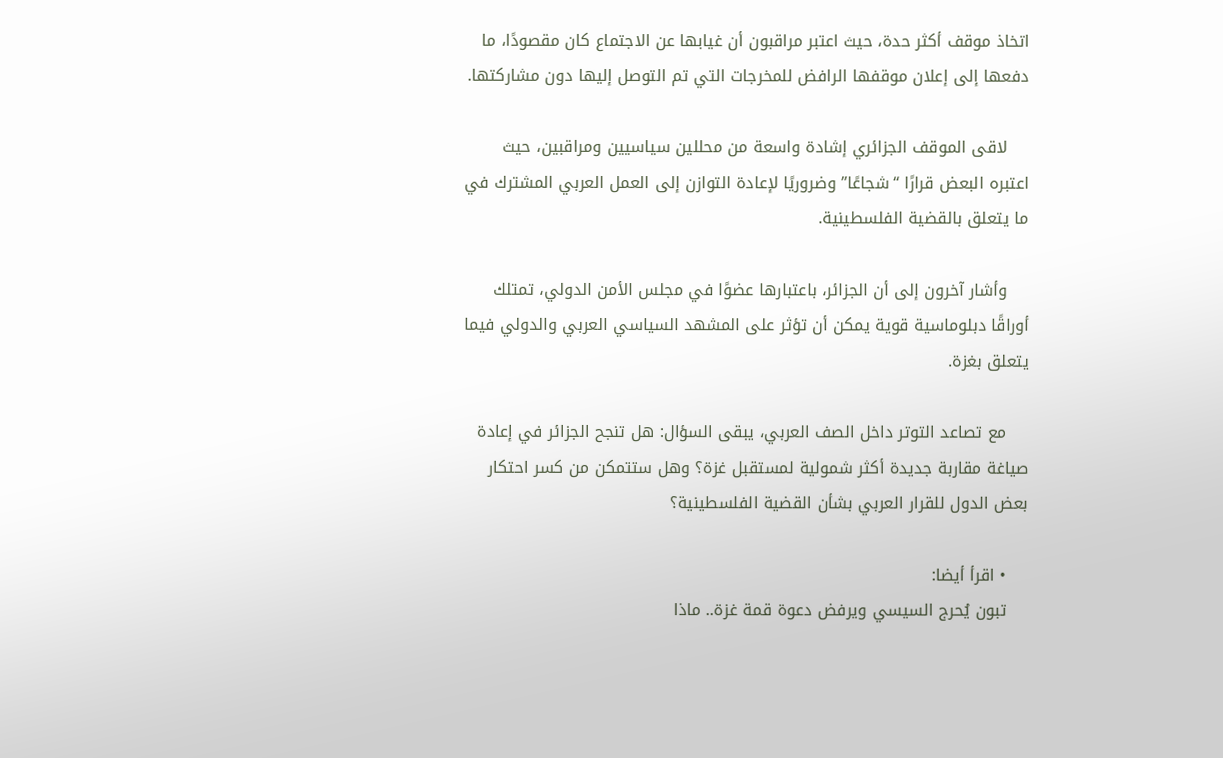اتخاذ موقف أكثر حدة، حيث اعتبر مراقبون أن غيابها عن الاجتماع كان مقصودًا، ما دفعها إلى إعلان موقفها الرافض للمخرجات التي تم التوصل إليها دون مشاركتها.

    لاقى الموقف الجزائري إشادة واسعة من محللين سياسيين ومراقبين، حيث اعتبره البعض قرارًا “شجاعًا” وضروريًا لإعادة التوازن إلى العمل العربي المشترك في ما يتعلق بالقضية الفلسطينية.

    وأشار آخرون إلى أن الجزائر، باعتبارها عضوًا في مجلس الأمن الدولي، تمتلك أوراقًا دبلوماسية قوية يمكن أن تؤثر على المشهد السياسي العربي والدولي فيما يتعلق بغزة.

    مع تصاعد التوتر داخل الصف العربي، يبقى السؤال: هل تنجح الجزائر في إعادة صياغة مقاربة جديدة أكثر شمولية لمستقبل غزة؟ وهل ستتمكن من كسر احتكار بعض الدول للقرار العربي بشأن القضية الفلسطينية؟

    • اقرأ أيضا:
    تبون يُحرج السيسي ويرفض دعوة قمة غزة.. ماذا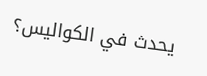يحدث في الكواليس؟